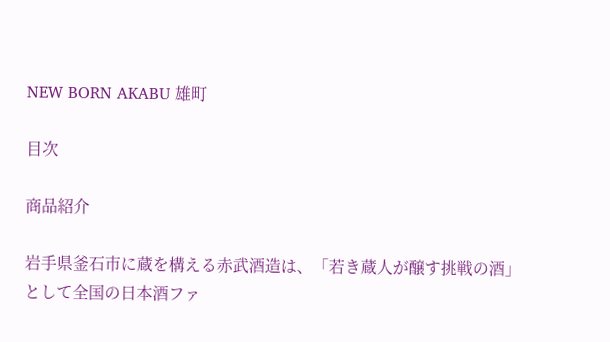NEW BORN AKABU 雄町

目次

商品紹介

岩手県釜石市に蔵を構える赤武酒造は、「若き蔵人が醸す挑戦の酒」として全国の日本酒ファ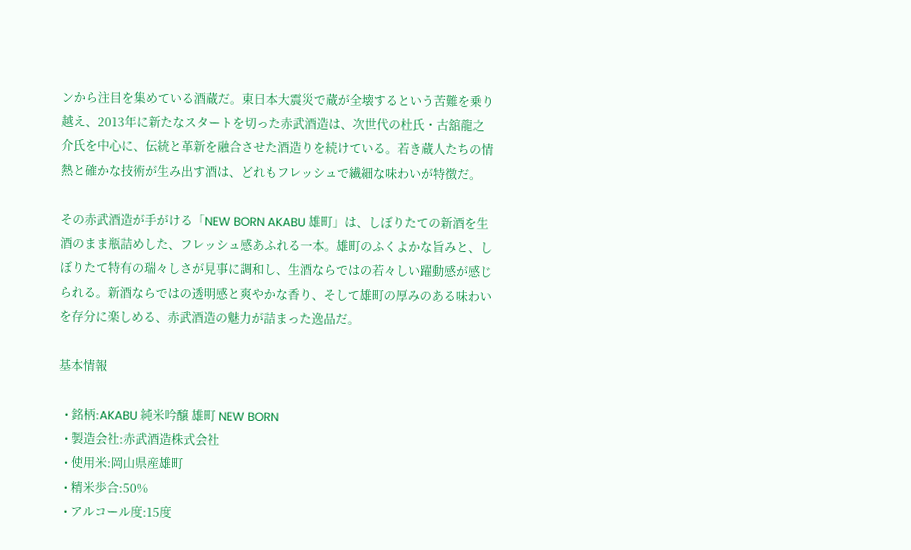ンから注目を集めている酒蔵だ。東日本大震災で蔵が全壊するという苦難を乗り越え、2013年に新たなスタートを切った赤武酒造は、次世代の杜氏・古舘龍之介氏を中心に、伝統と革新を融合させた酒造りを続けている。若き蔵人たちの情熱と確かな技術が生み出す酒は、どれもフレッシュで繊細な味わいが特徴だ。

その赤武酒造が手がける「NEW BORN AKABU 雄町」は、しぼりたての新酒を生酒のまま瓶詰めした、フレッシュ感あふれる一本。雄町のふくよかな旨みと、しぼりたて特有の瑞々しさが見事に調和し、生酒ならではの若々しい躍動感が感じられる。新酒ならではの透明感と爽やかな香り、そして雄町の厚みのある味わいを存分に楽しめる、赤武酒造の魅力が詰まった逸品だ。

基本情報

  • 銘柄:AKABU 純米吟醸 雄町 NEW BORN
  • 製造会社:赤武酒造株式会社
  • 使用米:岡山県産雄町
  • 精米歩合:50%
  • アルコール度:15度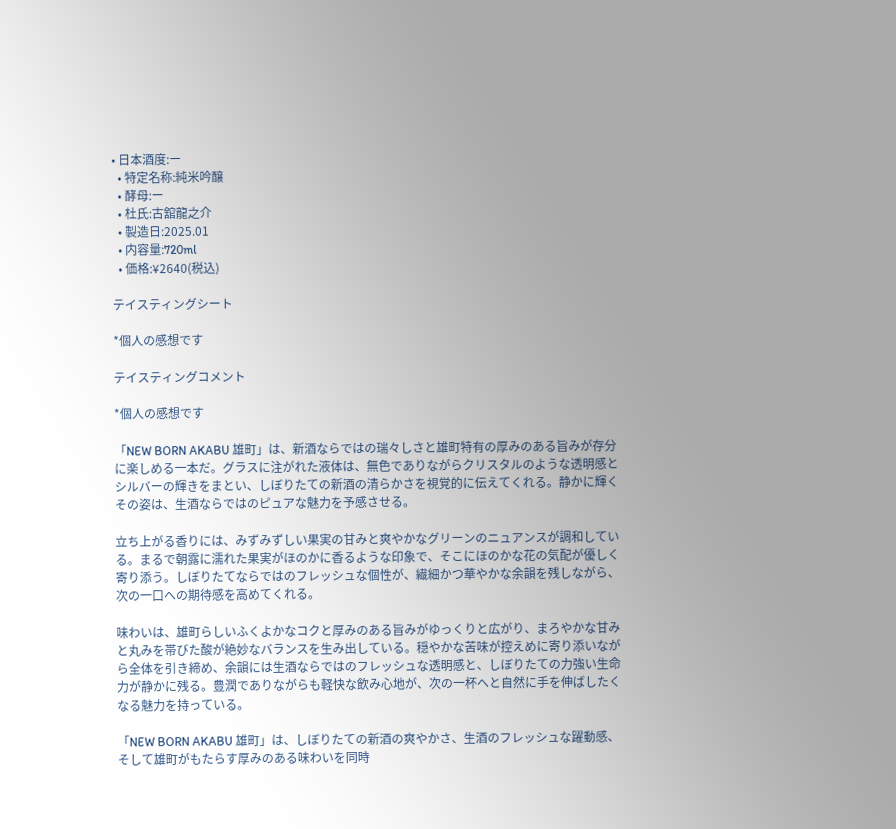• 日本酒度:ー
  • 特定名称:純米吟醸
  • 酵母:ー
  • 杜氏:古舘龍之介
  • 製造日:2025.01
  • 内容量:720ml
  • 価格:¥2640(税込)

テイスティングシート

*個人の感想です

テイスティングコメント

*個人の感想です

「NEW BORN AKABU 雄町」は、新酒ならではの瑞々しさと雄町特有の厚みのある旨みが存分に楽しめる一本だ。グラスに注がれた液体は、無色でありながらクリスタルのような透明感とシルバーの輝きをまとい、しぼりたての新酒の清らかさを視覚的に伝えてくれる。静かに輝くその姿は、生酒ならではのピュアな魅力を予感させる。

立ち上がる香りには、みずみずしい果実の甘みと爽やかなグリーンのニュアンスが調和している。まるで朝露に濡れた果実がほのかに香るような印象で、そこにほのかな花の気配が優しく寄り添う。しぼりたてならではのフレッシュな個性が、繊細かつ華やかな余韻を残しながら、次の一口への期待感を高めてくれる。

味わいは、雄町らしいふくよかなコクと厚みのある旨みがゆっくりと広がり、まろやかな甘みと丸みを帯びた酸が絶妙なバランスを生み出している。穏やかな苦味が控えめに寄り添いながら全体を引き締め、余韻には生酒ならではのフレッシュな透明感と、しぼりたての力強い生命力が静かに残る。豊潤でありながらも軽快な飲み心地が、次の一杯へと自然に手を伸ばしたくなる魅力を持っている。

「NEW BORN AKABU 雄町」は、しぼりたての新酒の爽やかさ、生酒のフレッシュな躍動感、そして雄町がもたらす厚みのある味わいを同時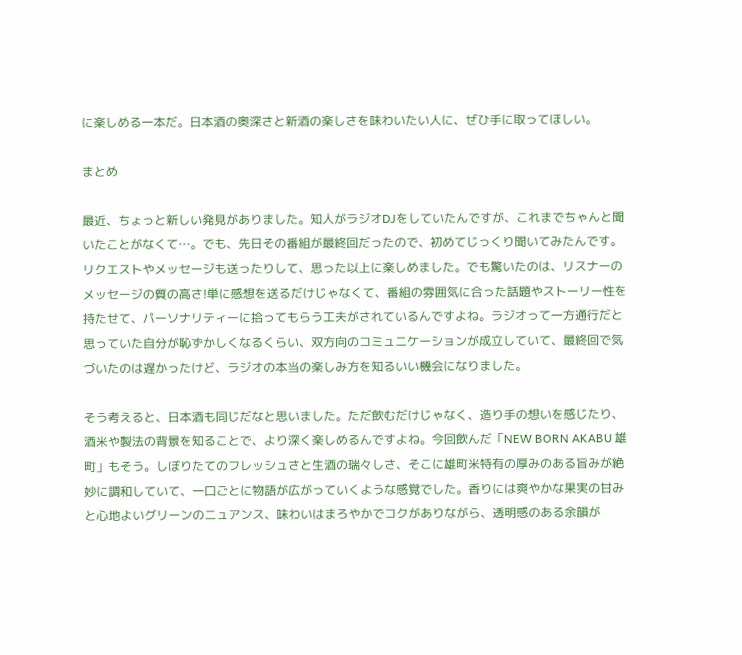に楽しめる一本だ。日本酒の奥深さと新酒の楽しさを味わいたい人に、ぜひ手に取ってほしい。

まとめ

最近、ちょっと新しい発見がありました。知人がラジオDJをしていたんですが、これまでちゃんと聞いたことがなくて…。でも、先日その番組が最終回だったので、初めてじっくり聞いてみたんです。リクエストやメッセージも送ったりして、思った以上に楽しめました。でも驚いたのは、リスナーのメッセージの質の高さ!単に感想を送るだけじゃなくて、番組の雰囲気に合った話題やストーリー性を持たせて、パーソナリティーに拾ってもらう工夫がされているんですよね。ラジオって一方通行だと思っていた自分が恥ずかしくなるくらい、双方向のコミュニケーションが成立していて、最終回で気づいたのは遅かったけど、ラジオの本当の楽しみ方を知るいい機会になりました。

そう考えると、日本酒も同じだなと思いました。ただ飲むだけじゃなく、造り手の想いを感じたり、酒米や製法の背景を知ることで、より深く楽しめるんですよね。今回飲んだ「NEW BORN AKABU 雄町」もそう。しぼりたてのフレッシュさと生酒の瑞々しさ、そこに雄町米特有の厚みのある旨みが絶妙に調和していて、一口ごとに物語が広がっていくような感覚でした。香りには爽やかな果実の甘みと心地よいグリーンのニュアンス、味わいはまろやかでコクがありながら、透明感のある余韻が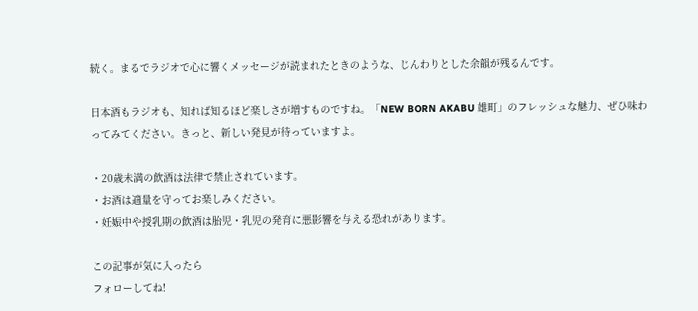続く。まるでラジオで心に響くメッセージが読まれたときのような、じんわりとした余韻が残るんです。

日本酒もラジオも、知れば知るほど楽しさが増すものですね。「NEW BORN AKABU 雄町」のフレッシュな魅力、ぜひ味わってみてください。きっと、新しい発見が待っていますよ。

・20歳未満の飲酒は法律で禁止されています。
・お酒は適量を守ってお楽しみください。
・妊娠中や授乳期の飲酒は胎児・乳児の発育に悪影響を与える恐れがあります。

この記事が気に入ったら
フォローしてね!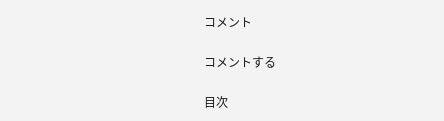コメント

コメントする

目次